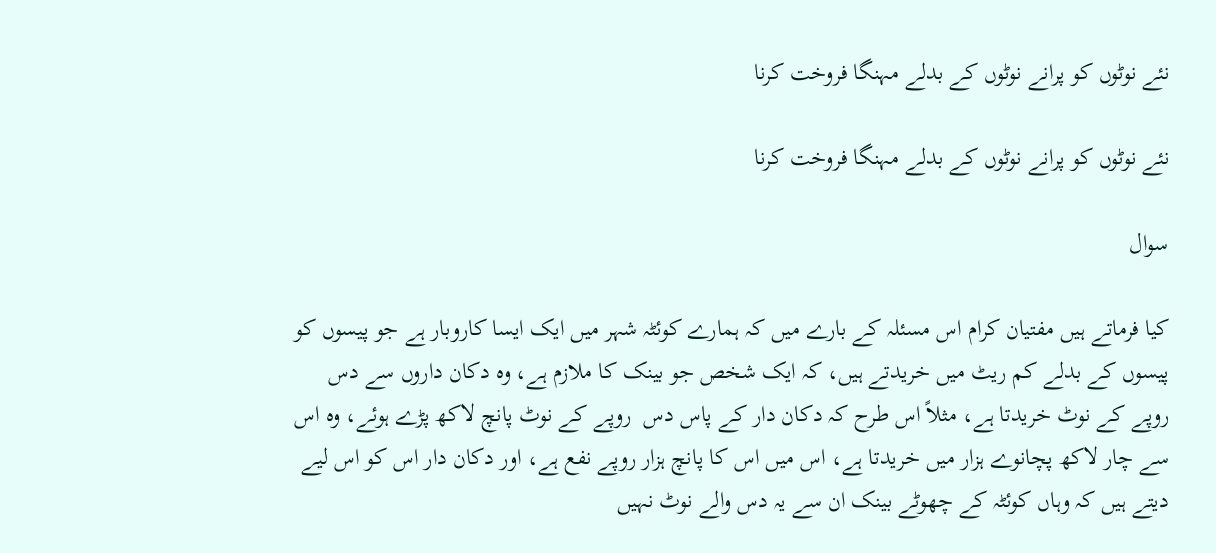نئے نوٹوں کو پرانے نوٹوں کے بدلے مہنگا فروخت کرنا

نئے نوٹوں کو پرانے نوٹوں کے بدلے مہنگا فروخت کرنا

سوال

کیا فرماتے ہیں مفتیان کرام اس مسئلہ کے بارے میں کہ ہمارے کوئٹہ شہر میں ایک ایسا کاروبار ہے جو پیسوں کو پیسوں کے بدلے کم ریٹ میں خریدتے ہیں، کہ ایک شخص جو بینک کا ملازم ہے، وہ دکان داروں سے دس روپے کے نوٹ خریدتا ہے، مثلاً اس طرح کہ دکان دار کے پاس دس  روپے کے نوٹ پانچ لاکھ پڑے ہوئے، وہ اس سے چار لاکھ پچانوے ہزار میں خریدتا ہے، اس میں اس کا پانچ ہزار روپے نفع ہے، اور دکان دار اس کو اس لیے دیتے ہیں کہ وہاں کوئٹہ کے چھوٹے بینک ان سے یہ دس والے نوٹ نہیں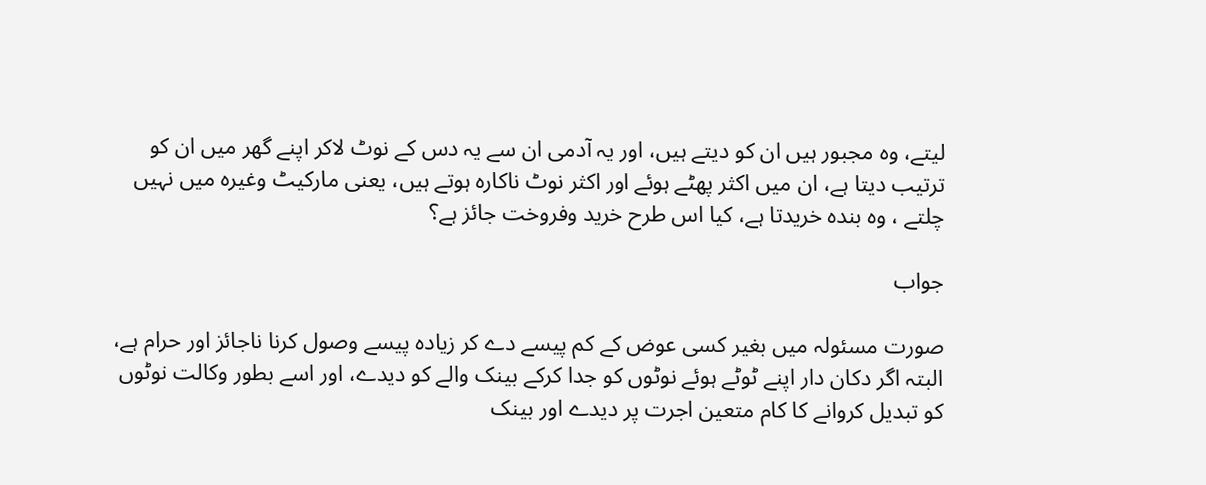لیتے، وہ مجبور ہیں ان کو دیتے ہیں، اور یہ آدمی ان سے یہ دس کے نوٹ لاکر اپنے گھر میں ان کو ترتیب دیتا ہے، ان میں اکثر پھٹے ہوئے اور اکثر نوٹ ناکارہ ہوتے ہیں، یعنی مارکیٹ وغیرہ میں نہیں چلتے ، وہ بندہ خریدتا ہے، کیا اس طرح خرید وفروخت جائز ہے؟

جواب

صورت مسئولہ میں بغیر کسی عوض کے کم پیسے دے کر زیادہ پیسے وصول کرنا ناجائز اور حرام ہے، البتہ اگر دکان دار اپنے ٹوٹے ہوئے نوٹوں کو جدا کرکے بینک والے کو دیدے، اور اسے بطور وکالت نوٹوں کو تبدیل کروانے کا کام متعین اجرت پر دیدے اور بینک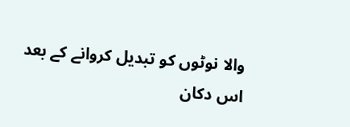والا نوٹوں کو تبدیل کروانے کے بعد اس دکان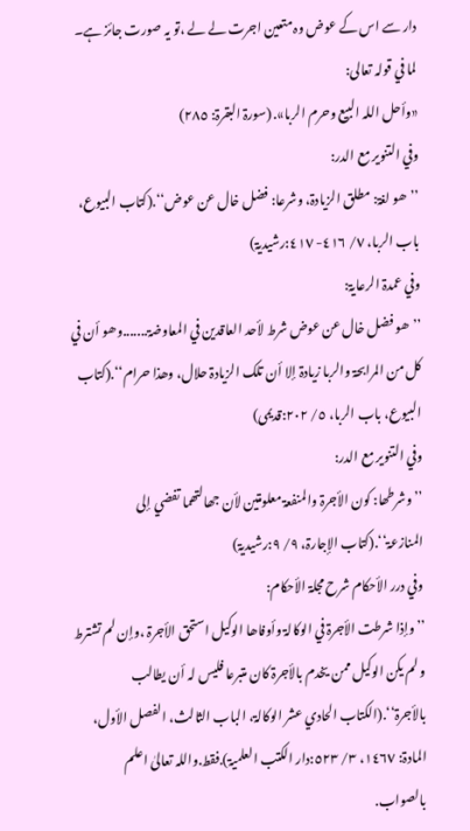دار سے اس کے عوض وہ متعین اجرت لے لے ،تو یہ صورت جائز ہے۔
لما في قولہ تعالی:
«وأحل اللہ البیع وحرم الربا». (سورۃ البقرۃ: ٢٨٥)
وفي التنویر مع الدر:
’’ھو لغۃ: مطلق الزیادۃ، وشرعا: فضل خال عن عوض‘‘.(کتاب البیوع، باب الربا، ٧/ ٤١٦- ٤١٧:رشیدیۃ)
وفي عمدۃ الرعایۃ:
’’ھو فضل خال عن عوض شرط لأحد العاقدین في المعاوضۃ.......وھو أن في کل من المرابحۃ والربا زیادۃ إلا أن تلک الزیادۃ حلال، وھذا حرام‘‘.(کتاب البیوع، باب الربا، ٥/ ٢٠٢:قدیمی)
وفي التنویر مع الدر:
’’وشرطھا: کون الأجرۃ والمنفعۃ معلومتین لأن جھالتھما تفضي إلی المنازعۃ‘‘.(کتاب الإجارۃ، ٩/ ٩:رشیدیۃ)
وفي درر الأحکام شرح مجلۃ الأحکام:
’’وإذا شرطت الأجرۃ في الوکالۃ وأوفاھا الوکیل استحق الأجرۃ ،وإن لم تشترط ولم یکن الوکیل ممن یخدم بالأجرۃ کان متبرعا فلیس لہ أن یطالب بالأجرۃ‘‘.(الکتاب الحادي عشر الوکالۃ، الباب الثالث، الفصل الأول، المادۃ: ١٤٦٧، ٣/ ٥٢٣:دار الکتب العلمیۃ).فقط.واللہ تعالیٰ اعلم بالصواب.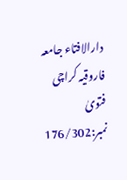دارالافتاء جامعہ فاروقیہ کراچی
فتویٰ نمبر:176/302